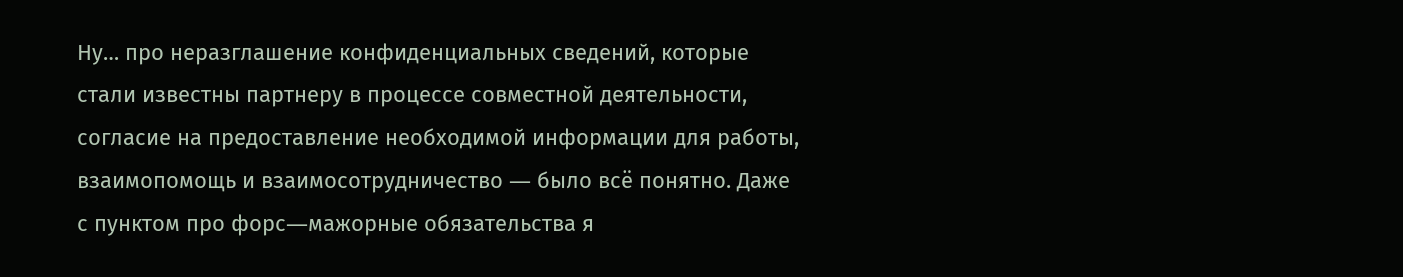Ну… про неразглашение конфиденциальных сведений, которые стали известны партнеру в процессе совместной деятельности, согласие на предоставление необходимой информации для работы, взаимопомощь и взаимосотрудничество ― было всё понятно. Даже с пунктом про форс―мажорные обязательства я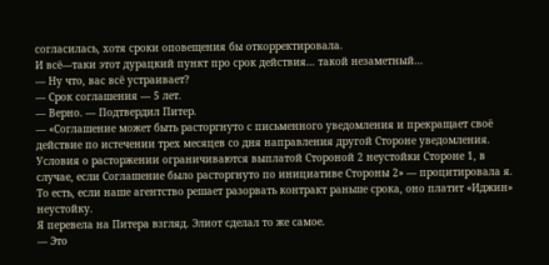согласилась, хотя сроки оповещения бы откорректировала.
И всё―таки этот дурацкий пункт про срок действия… такой незаметный…
― Ну что, вас всё устраивает?
― Срок соглашения ― 5 лет.
― Верно. ― Подтвердил Питер.
― «Соглашение может быть расторгнуто с письменного уведомления и прекращает своё действие по истечении трех месяцев со дня направления другой Стороне уведомления. Условия о расторжении ограничиваются выплатой Стороной 2 неустойки Стороне 1, в случае, если Соглашение было расторгнуто по инициативе Стороны 2» ― процитировала я. То есть, если наше агентство решает разорвать контракт раньше срока, оно платит «Иджин» неустойку.
Я перевела на Питера взгляд. Элиот сделал то же самое.
― Это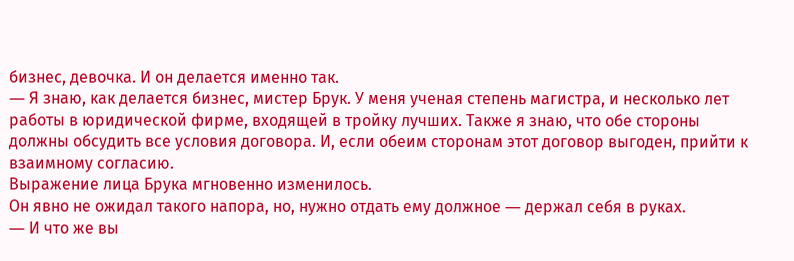бизнес, девочка. И он делается именно так.
― Я знаю, как делается бизнес, мистер Брук. У меня ученая степень магистра, и несколько лет работы в юридической фирме, входящей в тройку лучших. Также я знаю, что обе стороны должны обсудить все условия договора. И, если обеим сторонам этот договор выгоден, прийти к взаимному согласию.
Выражение лица Брука мгновенно изменилось.
Он явно не ожидал такого напора, но, нужно отдать ему должное ― держал себя в руках.
― И что же вы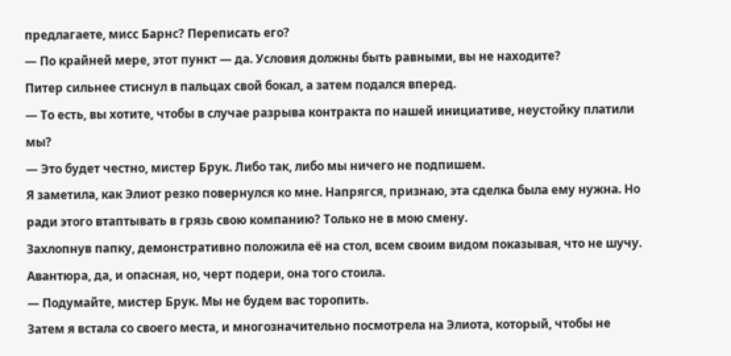предлагаете, мисс Барнс? Переписать его?
― По крайней мере, этот пункт ― да. Условия должны быть равными, вы не находите?
Питер сильнее стиснул в пальцах свой бокал, а затем подался вперед.
― То есть, вы хотите, чтобы в случае разрыва контракта по нашей инициативе, неустойку платили мы?
― Это будет честно, мистер Брук. Либо так, либо мы ничего не подпишем.
Я заметила, как Элиот резко повернулся ко мне. Напрягся, признаю, эта сделка была ему нужна. Но ради этого втаптывать в грязь свою компанию? Только не в мою смену.
Захлопнув папку, демонстративно положила её на стол, всем своим видом показывая, что не шучу.
Авантюра, да, и опасная, но, черт подери, она того стоила.
― Подумайте, мистер Брук. Мы не будем вас торопить.
Затем я встала со своего места, и многозначительно посмотрела на Элиота, который, чтобы не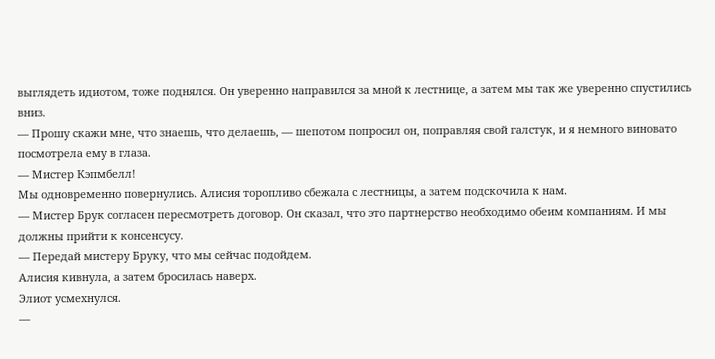выглядеть идиотом, тоже поднялся. Он уверенно направился за мной к лестнице, а затем мы так же уверенно спустились вниз.
― Прошу скажи мне, что знаешь, что делаешь, ― шепотом попросил он, поправляя свой галстук, и я немного виновато посмотрела ему в глаза.
― Мистер Кэпмбелл!
Мы одновременно повернулись. Алисия торопливо сбежала с лестницы, а затем подскочила к нам.
― Мистер Брук согласен пересмотреть договор. Он сказал, что это партнерство необходимо обеим компаниям. И мы должны прийти к консенсусу.
― Передай мистеру Бруку, что мы сейчас подойдем.
Алисия кивнула, а затем бросилась наверх.
Элиот усмехнулся.
―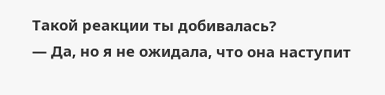Такой реакции ты добивалась?
― Да, но я не ожидала, что она наступит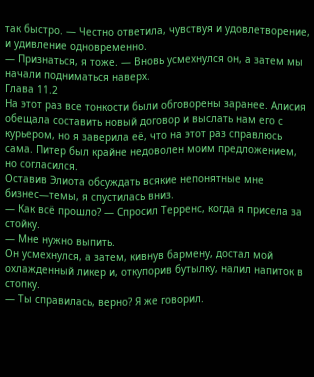так быстро. ― Честно ответила, чувствуя и удовлетворение, и удивление одновременно.
― Признаться, я тоже. ― Вновь усмехнулся он, а затем мы начали подниматься наверх.
Глава 11.2
На этот раз все тонкости были обговорены заранее. Алисия обещала составить новый договор и выслать нам его с курьером, но я заверила её, что на этот раз справлюсь сама. Питер был крайне недоволен моим предложением, но согласился.
Оставив Элиота обсуждать всякие непонятные мне бизнес―темы, я спустилась вниз.
― Как всё прошло? ― Спросил Терренс, когда я присела за стойку.
― Мне нужно выпить.
Он усмехнулся, а затем, кивнув бармену, достал мой охлажденный ликер и, откупорив бутылку, налил напиток в стопку.
― Ты справилась, верно? Я же говорил.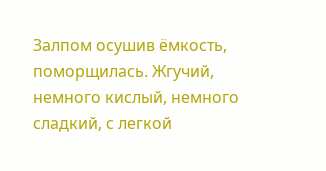Залпом осушив ёмкость, поморщилась. Жгучий, немного кислый, немного сладкий, с легкой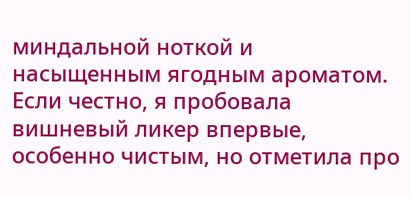миндальной ноткой и насыщенным ягодным ароматом. Если честно, я пробовала вишневый ликер впервые, особенно чистым, но отметила про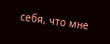себя, что мне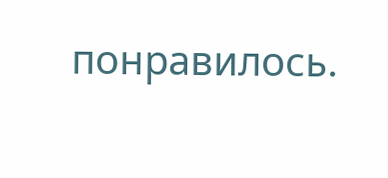понравилось.